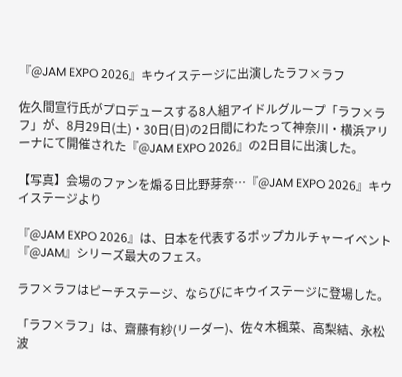『@JAM EXPO 2026』キウイステージに出演したラフ×ラフ

佐久間宣行氏がプロデュースする8人組アイドルグループ「ラフ×ラフ」が、8月29日(土)・30日(日)の2日間にわたって神奈川・横浜アリーナにて開催された『@JAM EXPO 2026』の2日目に出演した。

【写真】会場のファンを煽る日比野芽奈…『@JAM EXPO 2026』キウイステージより

『@JAM EXPO 2026』は、日本を代表するポップカルチャーイベント『@JAM』シリーズ最大のフェス。

ラフ×ラフはピーチステージ、ならびにキウイステージに登場した。

「ラフ×ラフ」は、齋藤有紗(リーダー)、佐々木楓菜、高梨結、永松波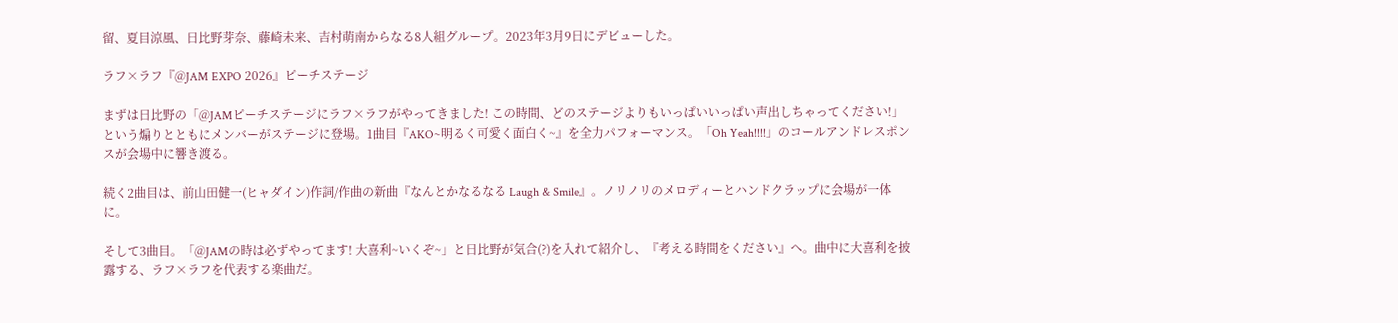留、夏目涼風、日比野芽奈、藤崎未来、吉村萌南からなる8人組グループ。2023年3月9日にデビューした。

ラフ×ラフ『@JAM EXPO 2026』ピーチステージ

まずは日比野の「@JAMピーチステージにラフ×ラフがやってきました! この時間、どのステージよりもいっぱいいっぱい声出しちゃってください!」という煽りとともにメンバーがステージに登場。1曲目『AKO~明るく可愛く面白く~』を全力パフォーマンス。「Oh Yeah!!!!」のコールアンドレスポンスが会場中に響き渡る。

続く2曲目は、前山田健一(ヒャダイン)作詞/作曲の新曲『なんとかなるなる Laugh & Smile』。ノリノリのメロディーとハンドクラップに会場が一体に。

そして3曲目。「@JAMの時は必ずやってます! 大喜利~いくぞ~」と日比野が気合(?)を入れて紹介し、『考える時間をください』へ。曲中に大喜利を披露する、ラフ×ラフを代表する楽曲だ。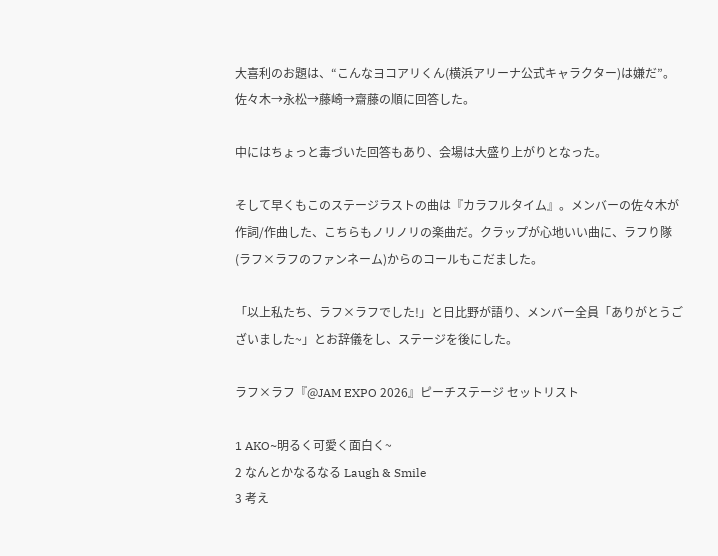大喜利のお題は、“こんなヨコアリくん(横浜アリーナ公式キャラクター)は嫌だ”。佐々木→永松→藤崎→齋藤の順に回答した。

中にはちょっと毒づいた回答もあり、会場は大盛り上がりとなった。

そして早くもこのステージラストの曲は『カラフルタイム』。メンバーの佐々木が作詞/作曲した、こちらもノリノリの楽曲だ。クラップが心地いい曲に、ラフり隊(ラフ×ラフのファンネーム)からのコールもこだました。

「以上私たち、ラフ×ラフでした!」と日比野が語り、メンバー全員「ありがとうございました~」とお辞儀をし、ステージを後にした。

ラフ×ラフ『@JAM EXPO 2026』ピーチステージ セットリスト

1 AKO~明るく可愛く面白く~
2 なんとかなるなる Laugh & Smile
3 考え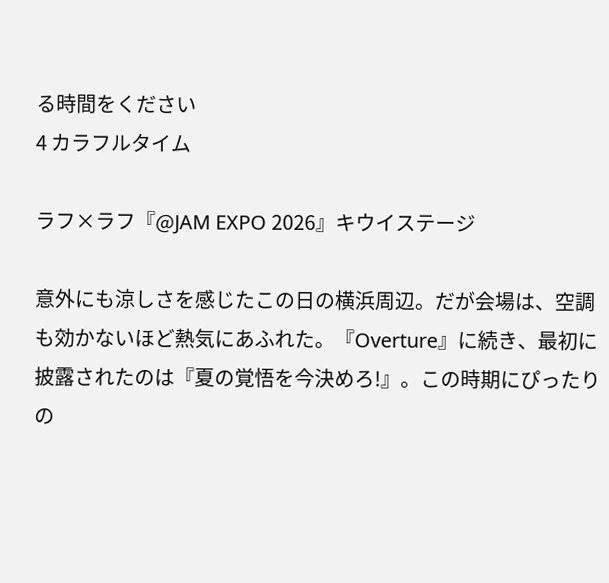る時間をください
4 カラフルタイム

ラフ×ラフ『@JAM EXPO 2026』キウイステージ

意外にも涼しさを感じたこの日の横浜周辺。だが会場は、空調も効かないほど熱気にあふれた。『Overture』に続き、最初に披露されたのは『夏の覚悟を今決めろ!』。この時期にぴったりの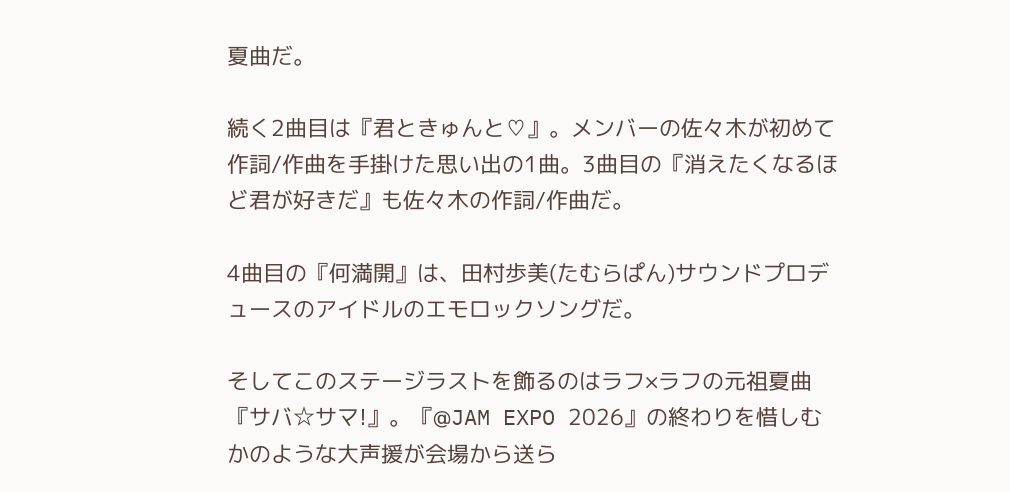夏曲だ。

続く2曲目は『君ときゅんと♡』。メンバーの佐々木が初めて作詞/作曲を手掛けた思い出の1曲。3曲目の『消えたくなるほど君が好きだ』も佐々木の作詞/作曲だ。

4曲目の『何満開』は、田村歩美(たむらぱん)サウンドプロデュースのアイドルのエモロックソングだ。

そしてこのステージラストを飾るのはラフ×ラフの元祖夏曲『サバ☆サマ!』。『@JAM EXPO 2026』の終わりを惜しむかのような大声援が会場から送ら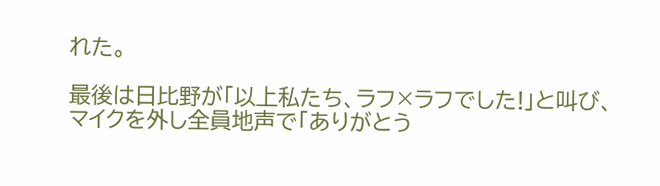れた。

最後は日比野が「以上私たち、ラフ×ラフでした!」と叫び、マイクを外し全員地声で「ありがとう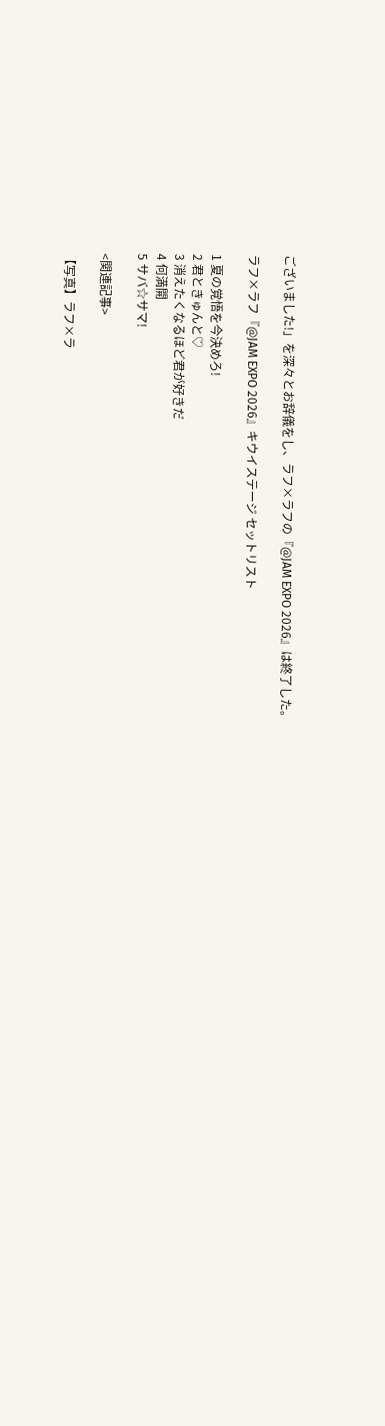ございました!」を深々とお辞儀をし、ラフ×ラフの『@JAM EXPO 2026』は終了した。

ラフ×ラフ『@JAM EXPO 2026』キウイステージ セットリスト

1 夏の覚悟を今決めろ!
2 君ときゅんと♡
3 消えたくなるほど君が好きだ
4 何満開
5 サバ☆サマ!

<関連記事>

【写真】ラフ×ラ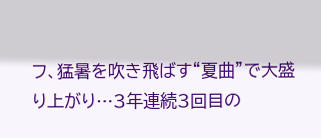フ、猛暑を吹き飛ばす“夏曲”で大盛り上がり…3年連続3回目の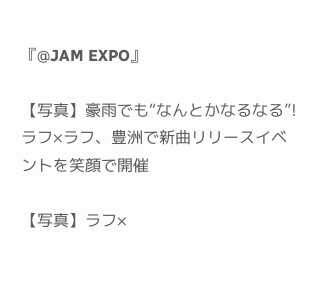『@JAM EXPO』

【写真】豪雨でも“なんとかなるなる”!ラフ×ラフ、豊洲で新曲リリースイベントを笑顔で開催

【写真】ラフ×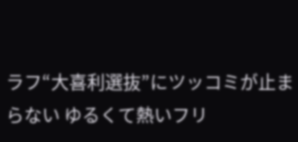ラフ“大喜利選抜”にツッコミが止まらない ゆるくて熱いフリ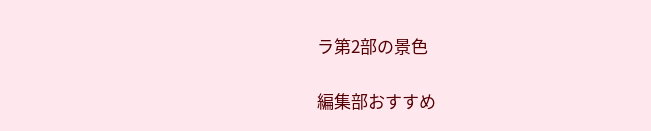ラ第2部の景色

編集部おすすめ